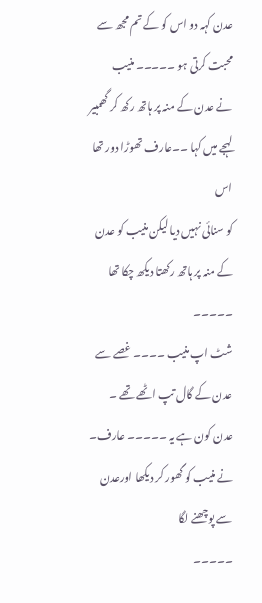عدن کہہ دو اس کو کے تم مجھ سے محبت کرتی ہو ۔۔۔۔۔ منیب
نے عدن کے منہ پر ہاتھ رکھ کر گھمبیر لہجے میں کہا ۔۔عارف تھوڑا دور تھا اس
کو سنائی نہیں دیا لیکن منیب کو عدن کے منہ پر ہاتھ رکھتا دیکھ چکا تھا
۔۔۔۔۔
شٹ اپ منیب ۔۔۔۔ غصے سے عدن کے گال تپ اٹھے تھے ۔
عدن کون ہے یہ ۔۔۔۔۔ عارف۔ نے منیب کو گھور کر دیکھا اورعدن سے پوچھنے لگا
۔۔۔۔۔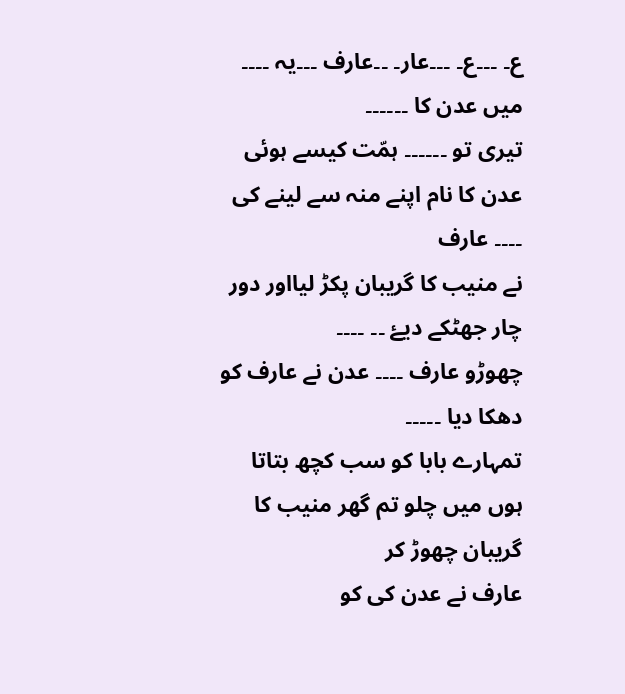ع۔ ۔۔۔ع۔ ۔۔۔عار۔ ۔۔عارف ۔۔۔یہ ۔۔۔۔
میں عدن کا ۔۔۔۔۔۔
تیری تو ۔۔۔۔۔۔ ہمّت کیسے ہوئی عدن کا نام اپنے منہ سے لینے کی ۔۔۔۔ عارف
نے منیب کا گریبان پکڑ لیااور دور چار جھٹکے دیۓ ۔۔ ۔۔۔۔
چھوڑو عارف ۔۔۔۔ عدن نے عارف کو دھکا دیا ۔۔۔۔۔
تمہارے بابا کو سب کچھ بتاتا ہوں میں چلو تم گھر منیب کا گریبان چھوڑ کر
عارف نے عدن کی کو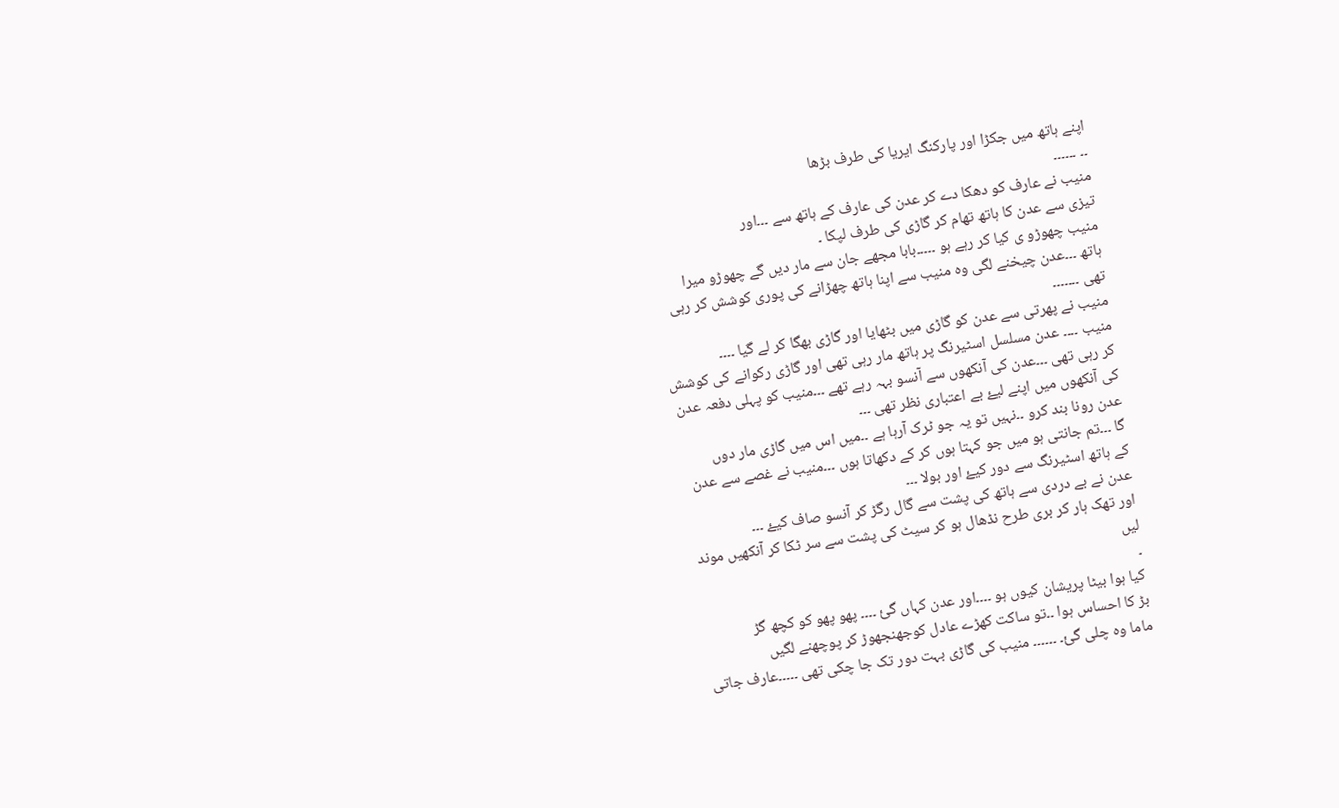اپنے ہاتھ میں جکڑا اور پارکنگ ایریا کی طرف بڑھا
۔۔ ۔۔۔۔۔۔
منیب نے عارف کو دھکا دے کر عدن کی عارف کے ہاتھ سے ۔۔۔اور
تیزی سے عدن کا ہاتھ تھام کر گاڑی کی طرف لپکا ۔
منیب چھوڑو ی کیا کر رہے ہو ۔۔۔۔۔بابا مجھے جان سے مار دیں گے چھوڑو میرا
ہاتھ ۔۔۔عدن چیخنے لگی وہ منیب سے اپنا ہاتھ چھڑانے کی پوری کوشش کر رہی
تھی ۔۔۔۔۔۔۔
منیب نے پھرتی سے عدن کو گاڑی میں بٹھایا اور گاڑی بھگا کر لے گیا ۔۔۔۔
منیب ۔۔۔۔ عدن مسلسل اسٹیرنگ پر ہاتھ مار رہی تھی اور گاڑی رکوانے کی کوشش
کر رہی تھی ۔۔۔عدن کی آنکھوں سے آنسو بہہ رہے تھے ۔۔۔منیب کو پہلی دفعہ عدن
کی آنکھوں میں اپنے لیۓ بے اعتباری نظر تھی ۔۔۔
عدن رونا بند کرو ۔۔نہیں تو یہ جو ٹرک آرہا ہے ۔۔میں اس میں گاڑی مار دوں
گا ۔۔۔تم جانتی ہو میں جو کہتا ہوں کر کے دکھاتا ہوں ۔۔۔منیب نے غصے سے عدن
کے ہاتھ اسٹیرنگ سے دور کیۓ اور بولا ۔۔۔
عدن نے بے دردی سے ہاتھ کی پشت سے گال رگڑ کر آنسو صاف کیۓ ۔۔۔
اور تھک ہار کر بری طرح نڈھال ہو کر سیٹ کی پشت سے سر ٹکا کر آنکھیں موند
لیں
۔
کیا ہوا بیٹا پریشان کیوں ہو ۔۔۔۔اور عدن کہاں گئ ۔۔۔۔ پھو پھو کو کچھ گڑ
بڑ کا احساس ہوا ۔۔تو ساکت کھڑے عادل کوجھنجھوڑ کر پوچھنے لگیں
ماما وہ چلی گئ۔ ۔۔۔۔۔۔ منیب کی گاڑی بہت دور تک جا چکی تھی ۔۔۔۔۔عارف جاتی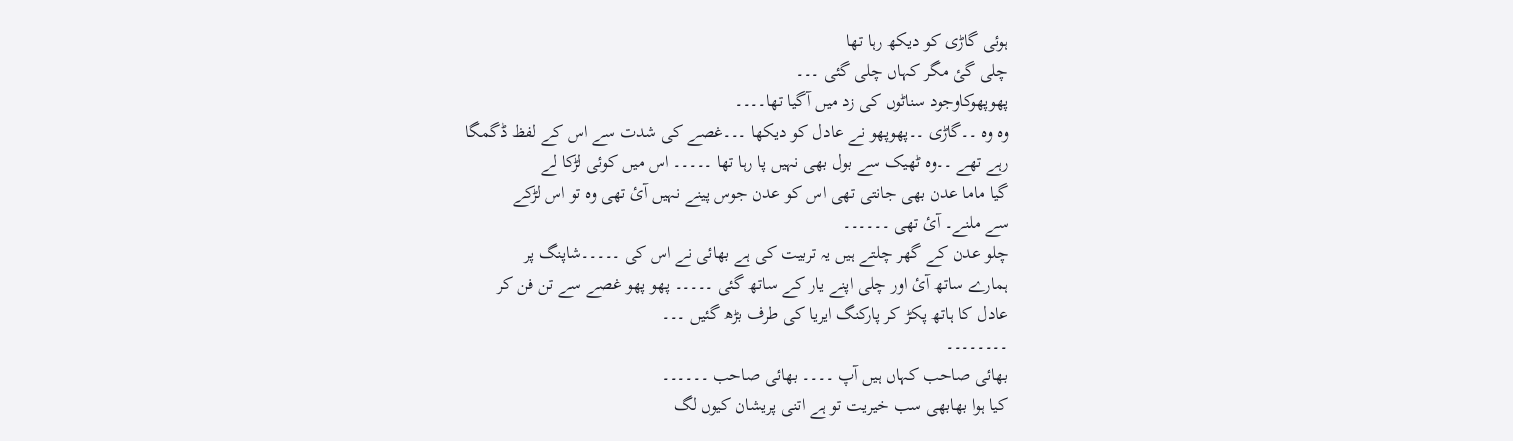ہوئی گاڑی کو دیکھ رہا تھا
چلی گئ مگر کہاں چلی گئی ۔۔۔
پھوپھوکاوجود سناٹوں کی زد میں آگیا تھا۔۔۔۔
وہ وہ ۔۔گاڑی ۔۔پھوپھو نے عادل کو دیکھا ۔۔۔غصے کی شدت سے اس کے لفظ ڈگمگا
رہے تھے ۔۔وہ ٹھیک سے بول بھی نہیں پا رہا تھا ۔۔۔۔۔ اس میں کوئی لڑکا لے
گیا ماما عدن بھی جانتی تھی اس کو عدن جوس پینے نہیں آئ تھی وہ تو اس لڑکے
سے ملنے۔ آئ تھی ۔۔۔۔۔۔
چلو عدن کے گھر چلتے ہیں یہ تربیت کی ہے بھائی نے اس کی ۔۔۔۔۔شاپنگ پر
ہمارے ساتھ آئ اور چلی اپنے یار کے ساتھ گئی ۔۔۔۔۔ پھو پھو غصے سے تن فن کر
عادل کا ہاتھ پکڑ کر پارکنگ ایریا کی طرف بڑھ گئیں ۔۔۔
۔۔۔۔۔۔۔۔
بھائی صاحب کہاں ہیں آپ ۔۔۔۔ بھائی صاحب ۔۔۔۔۔۔
کیا ہوا بھابھی سب خیریت تو ہے اتنی پریشان کیوں لگ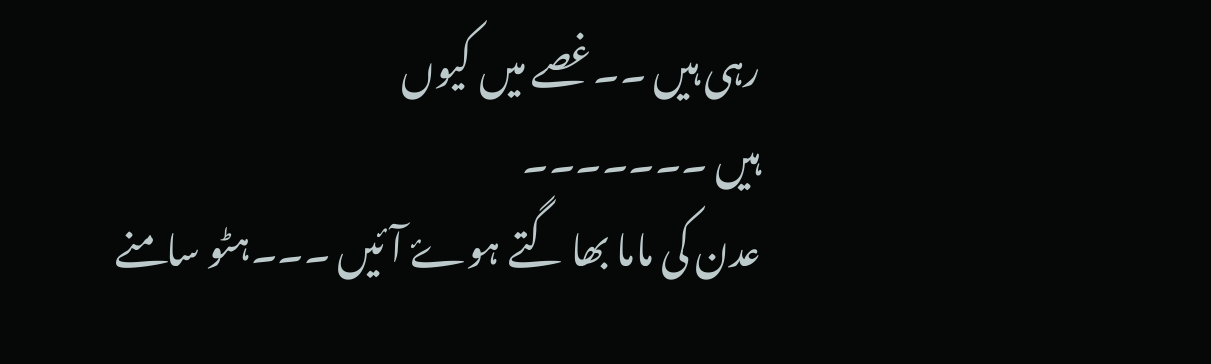رہی ہیں ۔۔غصے میں کیوں
ہیں ۔۔۔۔۔۔۔
عدن کی ماما بھا گتے ہوۓ آئیں ۔۔۔ہٹو سامنے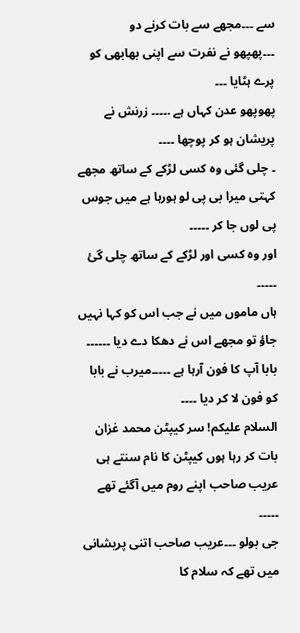سے ۔۔۔مجھے سے بات کرنے دو
۔۔۔پھپھو نے نفرت سے اپنی بھابھی کو پرے ہٹایا ۔۔۔
پھوپھو عدن کہاں ہے .۔۔۔۔ زرنش نے پریشان ہو کر پوچھا ۔۔۔۔
۔ چلی گئی وہ کسی لڑکے کے ساتھ مجھے کہتی میرا بی پی لو ہورہا ہے میں جوس
پی لوں جا کر ۔۔۔۔۔
اور وہ کسی اور لڑکے کے ساتھ چلی گئ ۔۔۔۔۔
ہاں ماموں میں نے جب اس کو کہا نہیں جاؤ تو مجھے اس نے دھکا دے دیا ۔۔۔۔۔۔
بابا آپ کا فون آرہا ہے ۔۔۔۔۔میرب نے بابا کو فون لا کر دیا ۔۔۔۔
السلام عليكم! سر کیپٹن محمد غزان بات کر رہا ہوں کیپٹن کا نام سنتے ہی
عریب صاحب اپنے روم میں آگئے تھے ۔۔۔۔۔
جی بولو ۔۔۔عریب صاحب اتنی پریشانی میں تھے کہ سلام کا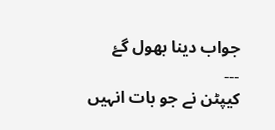جواب دینا بھول گۓ
۔۔۔
کیپٹن نے جو بات انہیں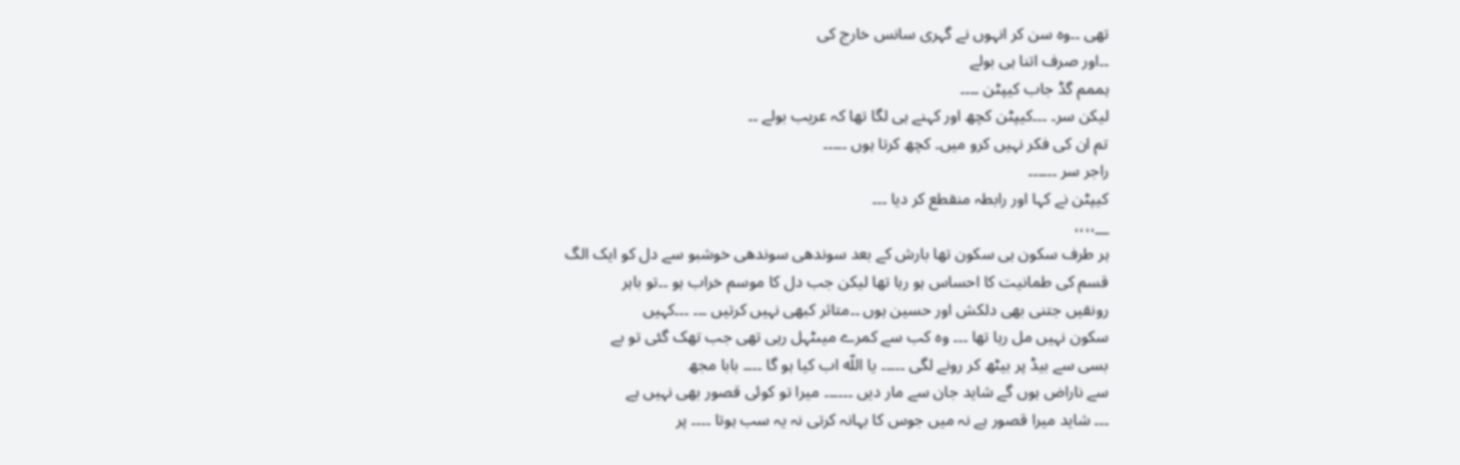تھی ۔۔وہ سن کر انہوں نے گہری سانس خارج کی
۔۔اور صرف اتنا ہی بولے
ہممم گڈ جاب کیپٹن ۔۔۔۔
لیکن سر۔ ۔۔۔کیپٹن کچھ اور کہنے ہی لگا تھا کہ عریب بولے ۔۔
تم ان کی فکر نہیں کرو میں۔ کچھ کرتا ہوں ۔۔۔۔۔
راجر سر ۔۔۔۔۔۔
کیپٹن نے کہا اور رابطہ منقطع کر دیا ۔۔۔
__،،،،
ہر طرف سکون ہی سکون تھا بارش کے بعد سوندھی سوندھی خوشبو سے دل کو ایک الگ
قسم کی طمانیت کا احساس ہو رہا تھا لیکن جب دل کا موسم خراب ہو ۔۔تو باہر
رونقیں جتنی بھی دلکش اور حسین ہوں ۔۔متاثر کبھی نہیں کرتیں ۔۔۔ ۔۔۔کہیں
سکون نہیں مل رہا تھا ۔۔۔ وہ کب سے کمرے میںٹہل رہی تھی جب تھک گئی تو بے
بسی سے بیڈ پر بیٹھ کر رونے لگی ۔۔۔۔۔ یا اللّه اب کیا ہو گا ۔۔۔۔ بابا مجھ
سے ناراض ہوں گے شاید جان سے مار دیں ۔۔۔۔۔۔ میرا تو کوئی قصور بھی نہیں ہے
۔۔۔ شاید میرا قصور ہے نہ میں جوس کا بہانہ کرتی نہ یہ سب ہوتا ۔۔۔۔ پر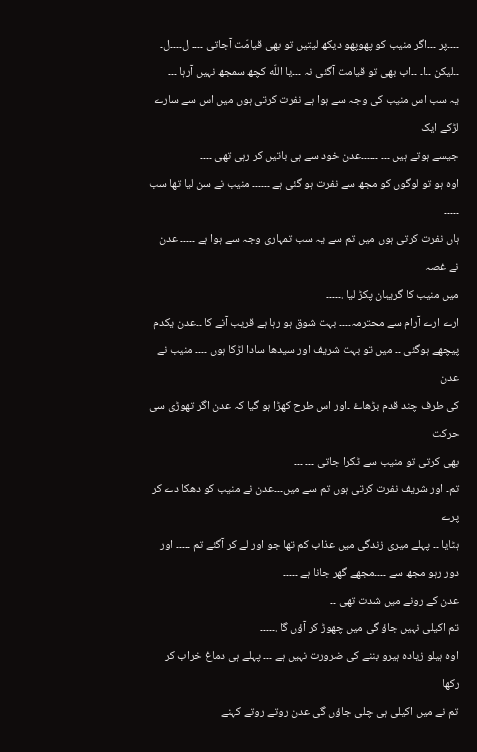۔۔۔۔پر ۔۔۔اگر منیب کو پھوپھو دیکھ لیتیں تو بھی قیامّت آجاتی ۔۔۔۔ ل۔۔۔۔ل۔
۔۔لیکن ۔۔ا۔ ۔۔اب بھی تو قیامت آگئی نہ ۔۔۔یا اللّه کچھ سمجھ نہیں آرہا ۔۔۔
یہ سب اس منیب کی وجہ سے ہوا ہے نفرت کرتی ہوں میں اس سے سارے لڑکے ایک
جیسے ہوتے ہیں ۔۔۔ ۔۔۔۔۔۔عدن خود سے ہی باتیں کر رہی تھی ۔۔۔۔
اوہ ہو تو لوگوں کو مجھ سے نفرت ہو گئی ہے ۔۔۔۔۔۔ منیب نے سن لیا تھا سب
۔۔۔۔۔
ہاں نفرت کرتی ہوں میں تم سے یہ سب تمہاری وجہ سے ہوا ہے ۔۔۔۔۔ عدن نے غصہ
میں منیب کا گریبان پکڑ لیا .۔۔۔۔۔
ارے ارے آرام سے محترمہ۔۔۔۔ بہت شوق ہو رہا ہے قریب آنے کا ۔۔عدن یکدم
پیچھے ہوگئی ۔۔ میں تو بہت شریف اور سیدھا سادا لڑکا ہوں ۔۔۔۔ منیب نے عدن
کی طرف چند قدم بڑھاۓ ۔اور اس طرح کھڑا ہو گیا کہ عدن اگر تھوڑی سی حرکت
بھی کرتی تو منیب سے ٹکرا جاتی ۔۔۔ ۔۔۔
تم۔ اور شریف نفرت کرتی ہوں تم سے میں۔۔۔عدن نے منیب کو دھکا دے کر پرے
ہٹایا ۔۔ پہلے میری زندگی میں عذاب کم تھا جو اور لے کر آگئے تم ۔۔۔۔۔ اور
دور رہو مجھ سے ۔۔۔۔مجھے گھر جانا ہے ۔۔۔۔۔
عدن کے رونے میں شدت تھی ۔۔
تم اکیلی نہیں جاؤ گی میں چھوڑ کر آؤں گا .۔۔۔۔۔
اوہ ہیلو زیادہ ہیرو بننے کی ضرورت نہیں ہے ۔۔۔ پہلے ہی دماغ خراب کر رکھا
تم نے میں اکیلی ہی چلی جاؤں گی عدن روتے روتے کہنے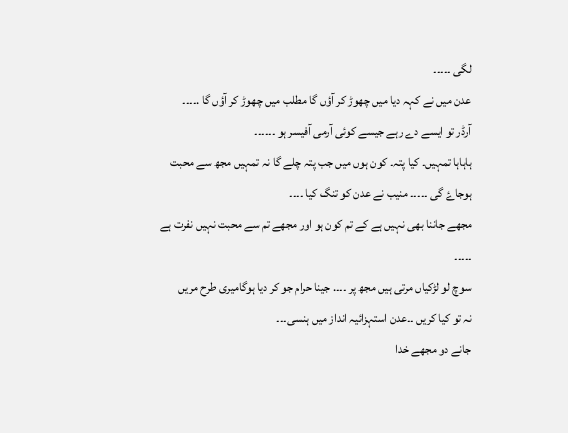لگی ۔۔۔۔۔
عدن میں نے کہہ دیا میں چھوڑ کر آؤں گا مطلب میں چھوڑ کر آؤں گا .۔۔۔۔
آرڈر تو ایسے دے رہے جیسے کوئی آرمی آفیسر ہو ۔۔۔۔۔۔
ہاہاہا تمہیں۔ کیا پتہ۔ کون ہوں میں جب پتہ چلے گا نہ تمہیں مجھ سے محبت
ہوجاۓ گی ۔۔۔۔۔ منیب نے عدن کو تنگ کیا ۔۔۔۔
مجھے جاننا بھی نہیں ہے کے تم کون ہو اور مجھے تم سے محبت نہیں نفرت ہے
۔۔۔۔۔
سوچ لو لڑکیاں مرتی ہیں مجھ پر ۔۔۔. جینا حرام جو کر دیا ہوگامیری طرح مریں
نہ تو کیا کریں ۔۔عدن استہزائیہ انداز میں ہنسی۔۔۔
جانے دو مجھے خدا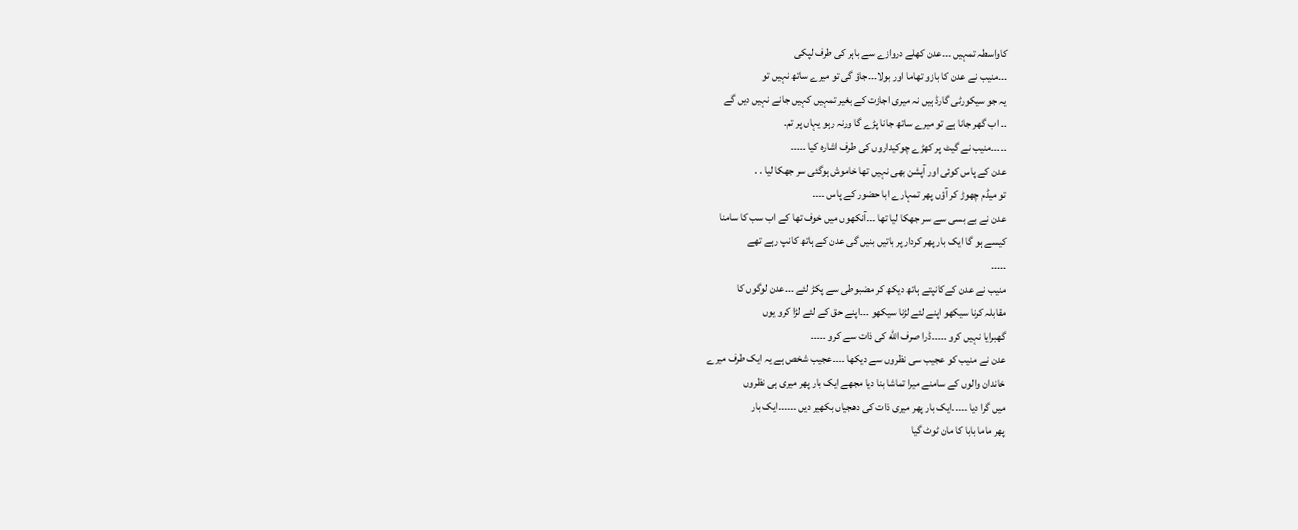کاواسطہ تمہیں ۔۔۔عدن کھلے دروازے سے باہر کی طرف لپکی
۔۔۔منیب نے عدن کا بازو تھاما اور بولا۔۔۔جاؤ گی تو میرے ساتھ نہیں تو
یہ جو سیکورٹی گارڈ ہیں نہ میری اجازت کے بغیر تمہیں کہیں جانے نہیں دیں گے
۔۔ اب گھر جانا ہے تو میرے ساتھ جانا پڑے گا ورنہ رہو یہاں پر تم۔
۔۔۔۔۔منیب نے گیٹ پر کھڑے چوکیداروں کی طرف اشارہ کیا ۔۔۔۔۔
عدن کے پاس کوئی اور آپشن بھی نہیں تھا خاموش ہوگئی سر جھکا لیا . .
تو میڈم چھوڑ کر آؤں پھر تمہارے ابا حضور کے پاس ۔۔۔۔
عدن نے بے بسی سے سر جھکا لیا تھا ۔۔۔آنکھوں میں خوف تھا کے اب سب کا سامنا
کیسے ہو گا ایک بار پھر کردار پر باتیں بنیں گی عدن کے ہاتھ کانپ رہے تھے
۔۔۔۔۔
منیب نے عدن کےکانپتے ہاتھ دیکھ کر مضبوطی سے پکڑ لئے ۔۔۔عدن لوگوں کا
مقابلہ کرنا سیکھو اپنے لئے لڑنا سیکھو ۔۔۔اپنے حق کے لئے لڑا کرو یوں
گھبرایا نہیں کرو ۔۔۔۔۔ڈرا صرف اللّه کی ذات سے کرو ۔۔۔۔۔
عدن نے منیب کو عجیب سی نظروں سے دیکھا ۔۔۔۔عجیب شخص ہے یہ ایک طرف میرے
خاندان والوں کے سامنے میرا تماشا بنا دیا مجھے ایک بار پھر میری ہی نظروں
میں گرا دیا ۔۔۔۔۔ایک بار پھر میری ذات کی دھجیاں بکھیر دیں ۔۔۔۔۔۔ایک بار
پھر ماما بابا کا مان ٹوٹ گیا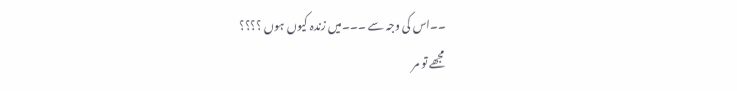۔۔اس کی وجہ سے ۔۔۔میں زندہ کیوں ہوں ؟؟؟؟
مجھے تو مر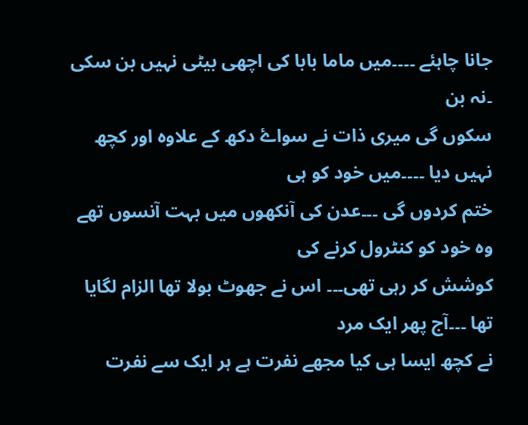جانا چاہئے ۔۔۔۔میں ماما بابا کی اچھی بیٹی نہیں بن سکی ۔نہ بن
سکوں گی میری ذات نے سواۓ دکھ کے علاوہ اور کچھ نہیں دیا ۔۔۔۔میں خود کو ہی
ختم کردوں گی ۔۔۔عدن کی آنکھوں میں بہت آنسوں تھے وہ خود کو کنٹرول کرنے کی
کوشش کر رہی تھی۔۔۔ اس نے جھوٹ بولا تھا الزام لگایا تھا ۔۔۔آج پھر ایک مرد
نے کچھ ایسا ہی کیا مجھے نفرت ہے ہر ایک سے نفرت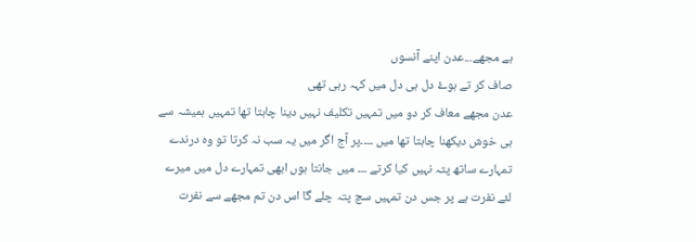ہے مجھے...عدن اپنے آنسوں
صاف کر تے ہوۓ دل ہی دل میں کہہ رہی تھی
عدن مجھے معاف کر دو میں تمہیں تکلیف نہیں دینا چاہتا تھا تمہیں ہمیشہ سے
ہی خوش دیکھنا چاہتا تھا میں ۔۔۔۔پر آج اگر میں یہ سب نہ کرتا تو وہ درندے
تمہارے ساتھ پتہ نہیں کیا کرتے ۔۔۔ میں جانتا ہوں ابھی تمہارے دل میں میرے
لئے نفرت ہے پر جس دن تمہیں سچ پتہ چلے گا اس دن تم مجھے سے نفرت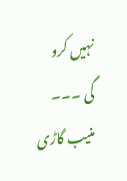نہیں کرو
گی ۔۔۔ منیب گاڑی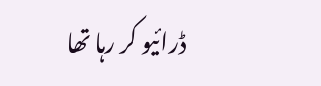ڈرائیو کر رہا تھا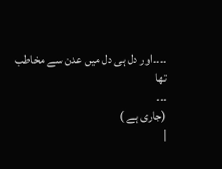۔۔۔۔اور دل ہی دل میں عدن سے مخاطب تھا
۔۔۔
(جاری ہے )
|